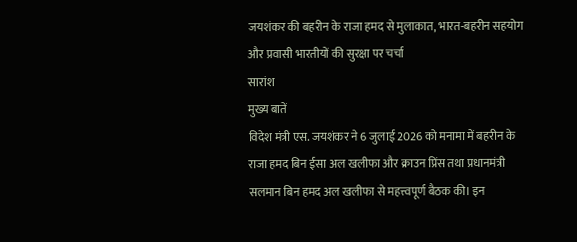जयशंकर की बहरीन के राजा हमद से मुलाकात, भारत-बहरीन सहयोग और प्रवासी भारतीयों की सुरक्षा पर चर्चा
सारांश
मुख्य बातें
विदेश मंत्री एस. जयशंकर ने 6 जुलाई 2026 को मनामा में बहरीन के राजा हमद बिन ईसा अल खलीफा और क्राउन प्रिंस तथा प्रधानमंत्री सलमान बिन हमद अल खलीफा से महत्त्वपूर्ण बैठक की। इन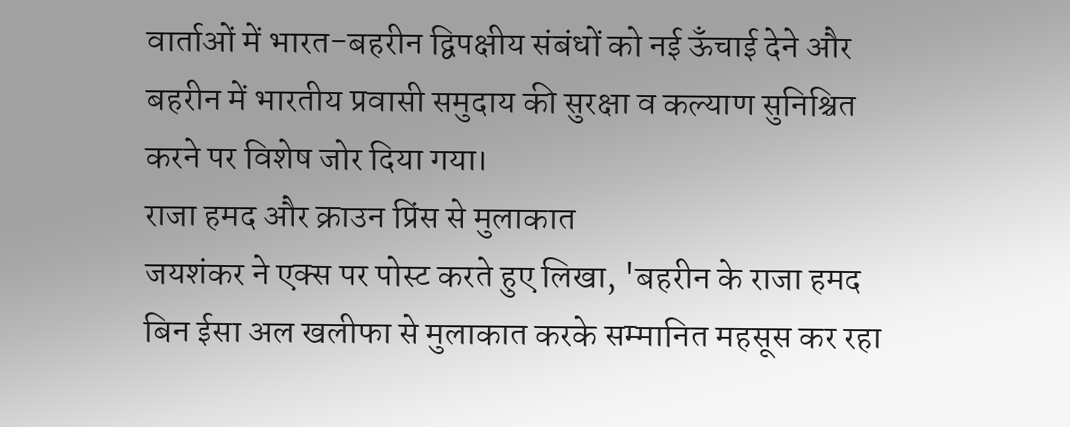वार्ताओं में भारत-बहरीन द्विपक्षीय संबंधों को नई ऊँचाई देने और बहरीन में भारतीय प्रवासी समुदाय की सुरक्षा व कल्याण सुनिश्चित करने पर विशेष जोर दिया गया।
राजा हमद और क्राउन प्रिंस से मुलाकात
जयशंकर ने एक्स पर पोस्ट करते हुए लिखा, 'बहरीन के राजा हमद बिन ईसा अल खलीफा से मुलाकात करके सम्मानित महसूस कर रहा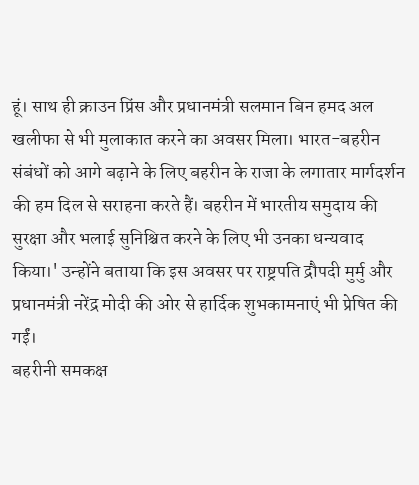हूं। साथ ही क्राउन प्रिंस और प्रधानमंत्री सलमान बिन हमद अल खलीफा से भी मुलाकात करने का अवसर मिला। भारत-बहरीन संबंधों को आगे बढ़ाने के लिए बहरीन के राजा के लगातार मार्गदर्शन की हम दिल से सराहना करते हैं। बहरीन में भारतीय समुदाय की सुरक्षा और भलाई सुनिश्चित करने के लिए भी उनका धन्यवाद किया।' उन्होंने बताया कि इस अवसर पर राष्ट्रपति द्रौपदी मुर्मु और प्रधानमंत्री नरेंद्र मोदी की ओर से हार्दिक शुभकामनाएं भी प्रेषित की गईं।
बहरीनी समकक्ष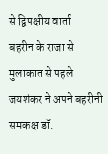से द्विपक्षीय वार्ता
बहरीन के राजा से मुलाकात से पहले जयशंकर ने अपने बहरीनी समकक्ष डॉ.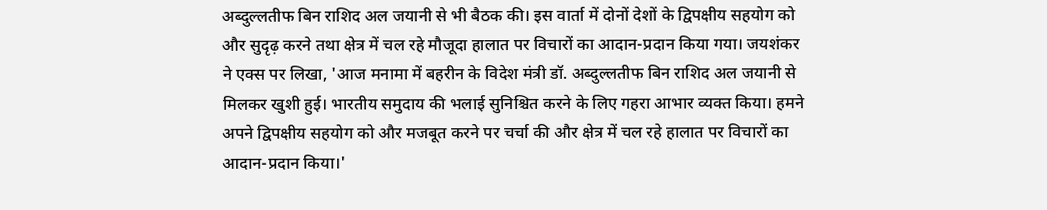अब्दुल्लतीफ बिन राशिद अल जयानी से भी बैठक की। इस वार्ता में दोनों देशों के द्विपक्षीय सहयोग को और सुदृढ़ करने तथा क्षेत्र में चल रहे मौजूदा हालात पर विचारों का आदान-प्रदान किया गया। जयशंकर ने एक्स पर लिखा, 'आज मनामा में बहरीन के विदेश मंत्री डॉ. अब्दुल्लतीफ बिन राशिद अल जयानी से मिलकर खुशी हुई। भारतीय समुदाय की भलाई सुनिश्चित करने के लिए गहरा आभार व्यक्त किया। हमने अपने द्विपक्षीय सहयोग को और मजबूत करने पर चर्चा की और क्षेत्र में चल रहे हालात पर विचारों का आदान-प्रदान किया।'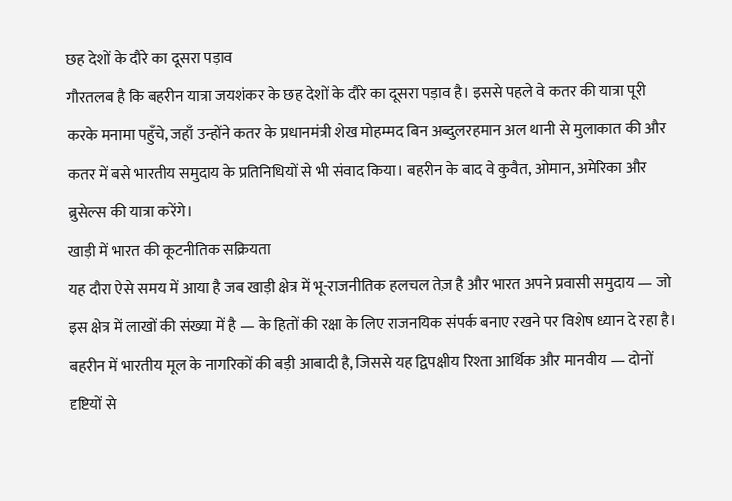छह देशों के दौरे का दूसरा पड़ाव
गौरतलब है कि बहरीन यात्रा जयशंकर के छह देशों के दौरे का दूसरा पड़ाव है। इससे पहले वे कतर की यात्रा पूरी करके मनामा पहुँचे, जहाँ उन्होंने कतर के प्रधानमंत्री शेख मोहम्मद बिन अब्दुलरहमान अल थानी से मुलाकात की और कतर में बसे भारतीय समुदाय के प्रतिनिधियों से भी संवाद किया। बहरीन के बाद वे कुवैत, ओमान, अमेरिका और ब्रुसेल्स की यात्रा करेंगे।
खाड़ी में भारत की कूटनीतिक सक्रियता
यह दौरा ऐसे समय में आया है जब खाड़ी क्षेत्र में भू-राजनीतिक हलचल तेज़ है और भारत अपने प्रवासी समुदाय — जो इस क्षेत्र में लाखों की संख्या में है — के हितों की रक्षा के लिए राजनयिक संपर्क बनाए रखने पर विशेष ध्यान दे रहा है। बहरीन में भारतीय मूल के नागरिकों की बड़ी आबादी है, जिससे यह द्विपक्षीय रिश्ता आर्थिक और मानवीय — दोनों दृष्टियों से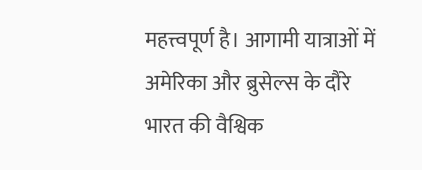महत्त्वपूर्ण है। आगामी यात्राओं में अमेरिका और ब्रुसेल्स के दौरे भारत की वैश्विक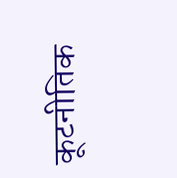कूटनीतिक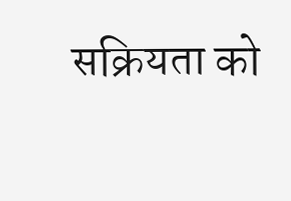सक्रियता को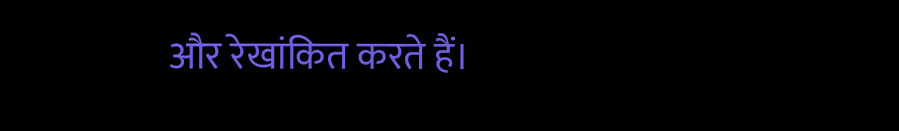और रेखांकित करते हैं।